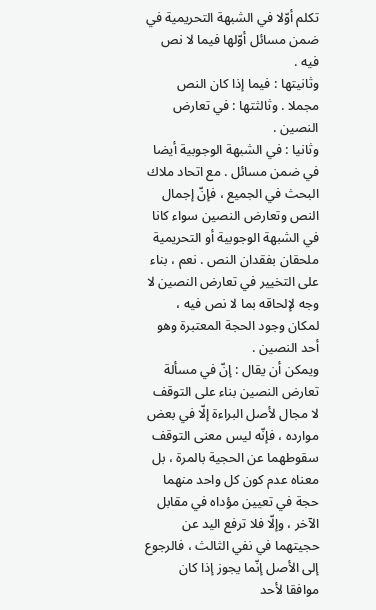تكلم أوّلا في الشبهة التحريمية في ضمن مسائل أوّلها فيما لا نص فيه .
وثانيتها : فيما إذا كان النص مجملا . وثالثتها : في تعارض النصين .
وثانيا : في الشبهة الوجوبية أيضا في ضمن مسائل . مع اتحاد ملاك البحث في الجميع ، فإنّ إجمال النص وتعارض النصين سواء كانا في الشبهة الوجوبية أو التحريمية ملحقان بفقدان النص . نعم ، بناء على التخيير في تعارض النصين لا وجه لإلحاقه بما لا نص فيه ، لمكان وجود الحجة المعتبرة وهو أحد النصين .
ويمكن أن يقال : إنّ في مسألة تعارض النصين بناء على التوقف لا مجال لأصل البراءة إلّا في بعض موارده ، فإنّه ليس معنى التوقف سقوطهما عن الحجية بالمرة ، بل معناه عدم كون كل واحد منهما حجة في تعيين مؤداه في مقابل الآخر ، وإلّا فلا ترفع اليد عن حجيتهما في نفي الثالث ، فالرجوع إلى الأصل إنّما يجوز إذا كان موافقا لأحد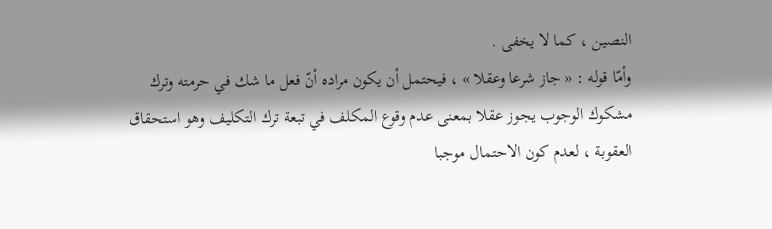النصين ، كما لا يخفى .
وأمّا قوله : « جاز شرعا وعقلا » ، فيحتمل أن يكون مراده أنّ فعل ما شك في حرمته وترك مشكوك الوجوب يجوز عقلا بمعنى عدم وقوع المكلف في تبعة ترك التكليف وهو استحقاق العقوبة ، لعدم كون الاحتمال موجبا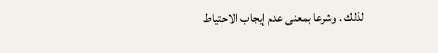لذلك . وشرعا بمعنى عدم إيجاب الاحتياط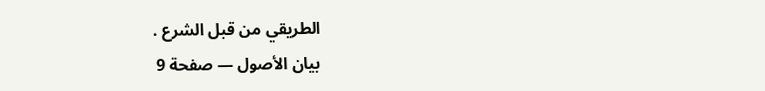الطريقي من قبل الشرع .
بيان الأصول — صفحة 9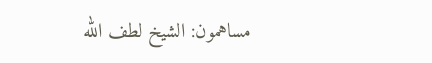مساهمون: الشيخ لطف الله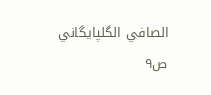الصافي الگلپايگاني
ص٩